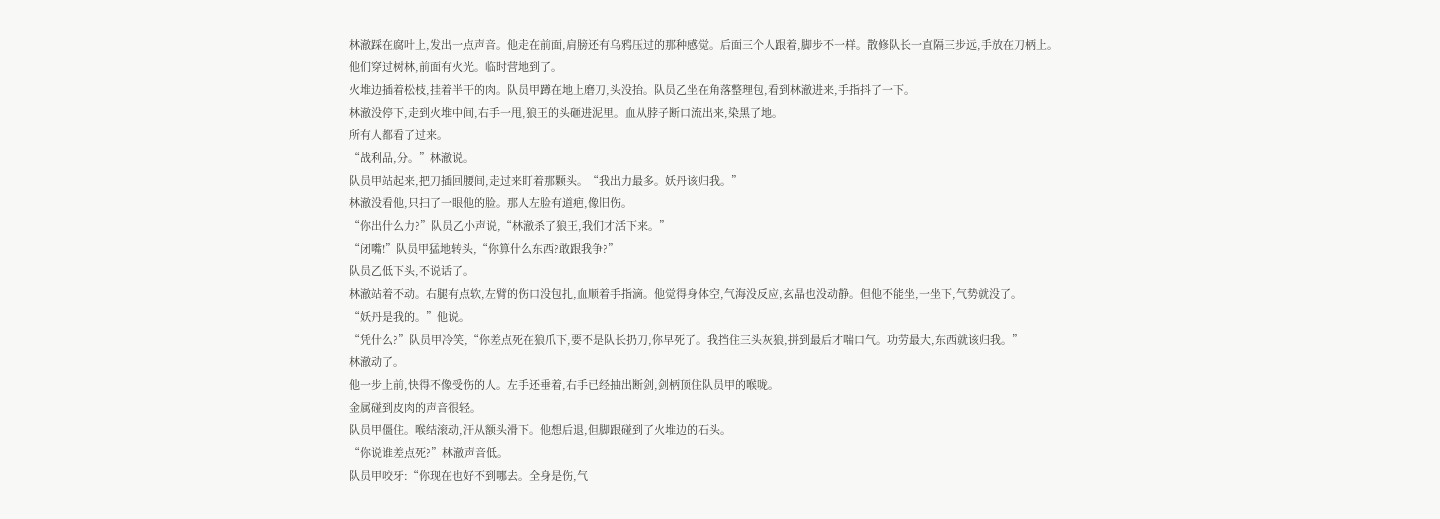林澈踩在腐叶上,发出一点声音。他走在前面,肩膀还有乌鸦压过的那种感觉。后面三个人跟着,脚步不一样。散修队长一直隔三步远,手放在刀柄上。
他们穿过树林,前面有火光。临时营地到了。
火堆边插着松枝,挂着半干的肉。队员甲蹲在地上磨刀,头没抬。队员乙坐在角落整理包,看到林澈进来,手指抖了一下。
林澈没停下,走到火堆中间,右手一甩,狼王的头砸进泥里。血从脖子断口流出来,染黑了地。
所有人都看了过来。
“战利品,分。”林澈说。
队员甲站起来,把刀插回腰间,走过来盯着那颗头。“我出力最多。妖丹该归我。”
林澈没看他,只扫了一眼他的脸。那人左脸有道疤,像旧伤。
“你出什么力?”队员乙小声说,“林澈杀了狼王,我们才活下来。”
“闭嘴!”队员甲猛地转头,“你算什么东西?敢跟我争?”
队员乙低下头,不说话了。
林澈站着不动。右腿有点软,左臂的伤口没包扎,血顺着手指滴。他觉得身体空,气海没反应,玄晶也没动静。但他不能坐,一坐下,气势就没了。
“妖丹是我的。”他说。
“凭什么?”队员甲冷笑,“你差点死在狼爪下,要不是队长扔刀,你早死了。我挡住三头灰狼,拼到最后才喘口气。功劳最大,东西就该归我。”
林澈动了。
他一步上前,快得不像受伤的人。左手还垂着,右手已经抽出断剑,剑柄顶住队员甲的喉咙。
金属碰到皮肉的声音很轻。
队员甲僵住。喉结滚动,汗从额头滑下。他想后退,但脚跟碰到了火堆边的石头。
“你说谁差点死?”林澈声音低。
队员甲咬牙:“你现在也好不到哪去。全身是伤,气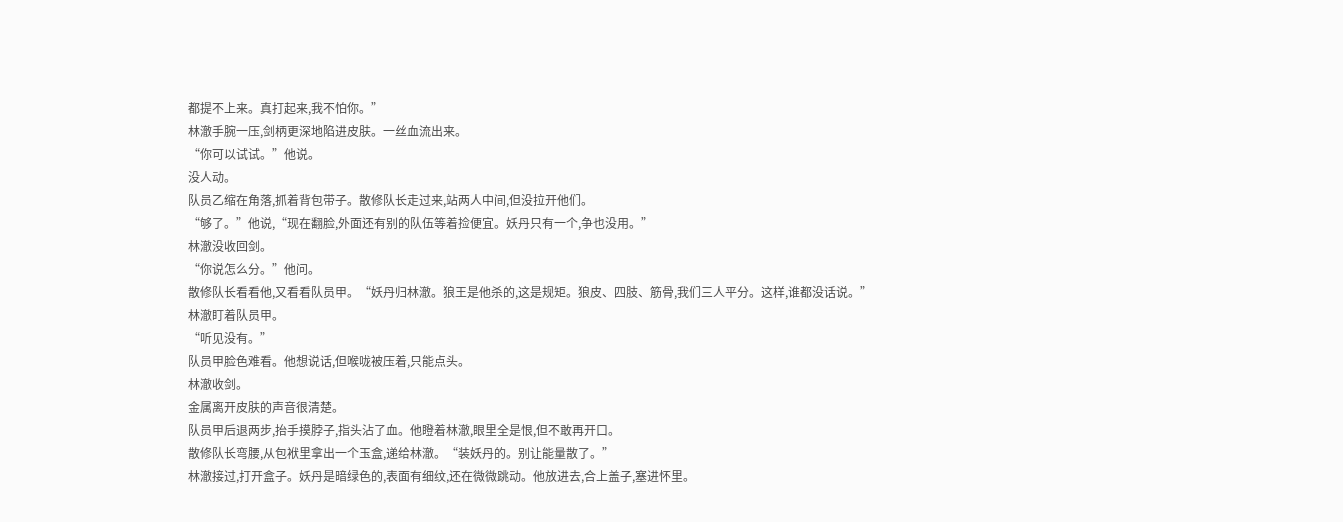都提不上来。真打起来,我不怕你。”
林澈手腕一压,剑柄更深地陷进皮肤。一丝血流出来。
“你可以试试。”他说。
没人动。
队员乙缩在角落,抓着背包带子。散修队长走过来,站两人中间,但没拉开他们。
“够了。”他说,“现在翻脸,外面还有别的队伍等着捡便宜。妖丹只有一个,争也没用。”
林澈没收回剑。
“你说怎么分。”他问。
散修队长看看他,又看看队员甲。“妖丹归林澈。狼王是他杀的,这是规矩。狼皮、四肢、筋骨,我们三人平分。这样,谁都没话说。”
林澈盯着队员甲。
“听见没有。”
队员甲脸色难看。他想说话,但喉咙被压着,只能点头。
林澈收剑。
金属离开皮肤的声音很清楚。
队员甲后退两步,抬手摸脖子,指头沾了血。他瞪着林澈,眼里全是恨,但不敢再开口。
散修队长弯腰,从包袱里拿出一个玉盒,递给林澈。“装妖丹的。别让能量散了。”
林澈接过,打开盒子。妖丹是暗绿色的,表面有细纹,还在微微跳动。他放进去,合上盖子,塞进怀里。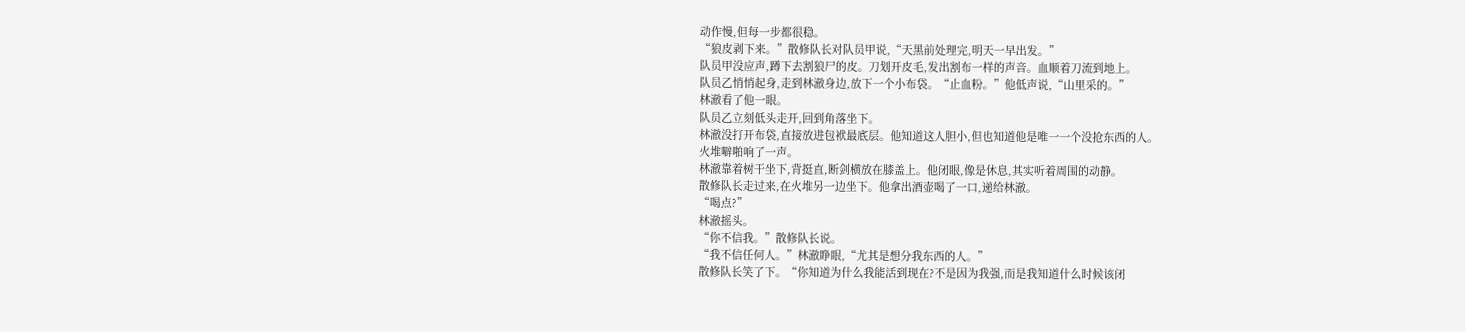动作慢,但每一步都很稳。
“狼皮剥下来。”散修队长对队员甲说,“天黑前处理完,明天一早出发。”
队员甲没应声,蹲下去割狼尸的皮。刀划开皮毛,发出割布一样的声音。血顺着刀流到地上。
队员乙悄悄起身,走到林澈身边,放下一个小布袋。“止血粉。”他低声说,“山里采的。”
林澈看了他一眼。
队员乙立刻低头走开,回到角落坐下。
林澈没打开布袋,直接放进包袱最底层。他知道这人胆小,但也知道他是唯一一个没抢东西的人。
火堆噼啪响了一声。
林澈靠着树干坐下,背挺直,断剑横放在膝盖上。他闭眼,像是休息,其实听着周围的动静。
散修队长走过来,在火堆另一边坐下。他拿出酒壶喝了一口,递给林澈。
“喝点?”
林澈摇头。
“你不信我。”散修队长说。
“我不信任何人。”林澈睁眼,“尤其是想分我东西的人。”
散修队长笑了下。“你知道为什么我能活到现在?不是因为我强,而是我知道什么时候该闭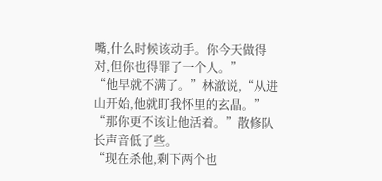嘴,什么时候该动手。你今天做得对,但你也得罪了一个人。”
“他早就不满了。”林澈说,“从进山开始,他就盯我怀里的玄晶。”
“那你更不该让他活着。”散修队长声音低了些。
“现在杀他,剩下两个也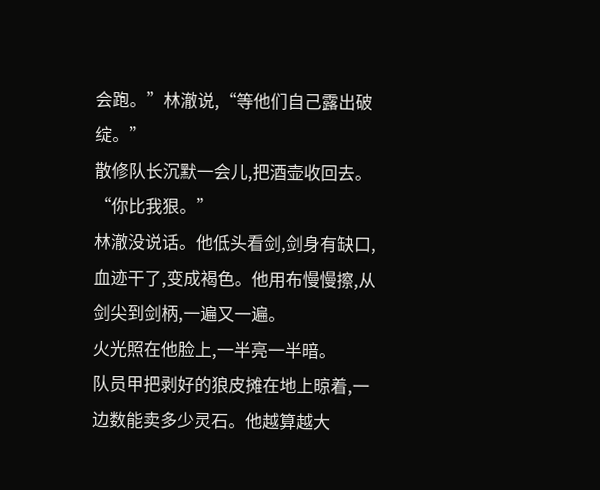会跑。”林澈说,“等他们自己露出破绽。”
散修队长沉默一会儿,把酒壶收回去。“你比我狠。”
林澈没说话。他低头看剑,剑身有缺口,血迹干了,变成褐色。他用布慢慢擦,从剑尖到剑柄,一遍又一遍。
火光照在他脸上,一半亮一半暗。
队员甲把剥好的狼皮摊在地上晾着,一边数能卖多少灵石。他越算越大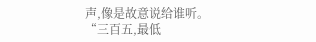声,像是故意说给谁听。
“三百五,最低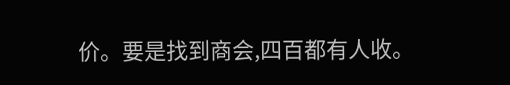价。要是找到商会,四百都有人收。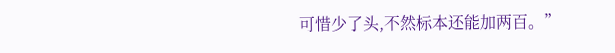可惜少了头,不然标本还能加两百。”